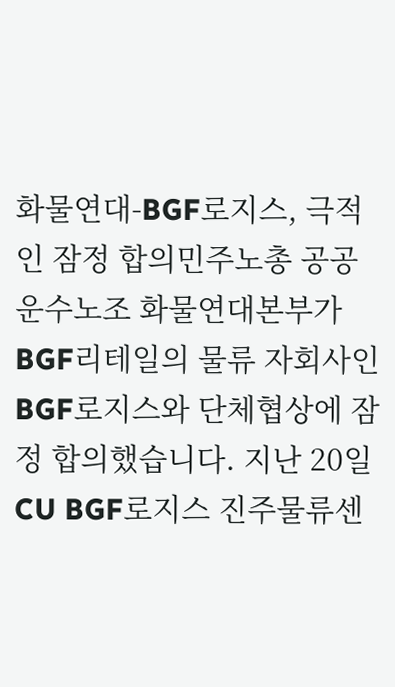화물연대-BGF로지스, 극적인 잠정 합의민주노총 공공운수노조 화물연대본부가 BGF리테일의 물류 자회사인 BGF로지스와 단체협상에 잠정 합의했습니다. 지난 20일 CU BGF로지스 진주물류센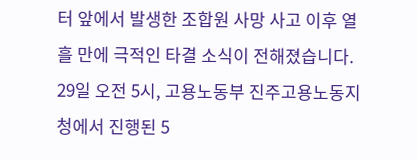터 앞에서 발생한 조합원 사망 사고 이후 열흘 만에 극적인 타결 소식이 전해졌습니다. 29일 오전 5시, 고용노동부 진주고용노동지청에서 진행된 5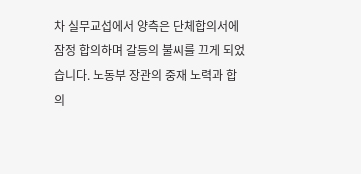차 실무교섭에서 양측은 단체합의서에 잠정 합의하며 갈등의 불씨를 끄게 되었습니다. 노동부 장관의 중재 노력과 합의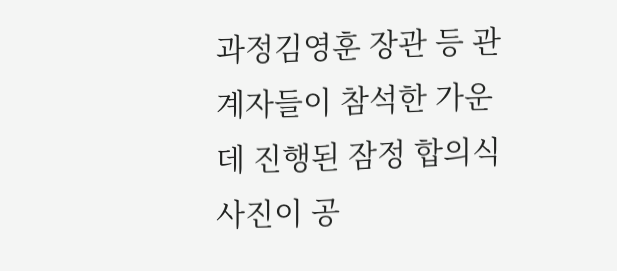과정김영훈 장관 등 관계자들이 참석한 가운데 진행된 잠정 합의식 사진이 공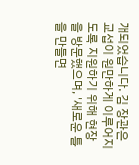개되었습니다. 김 장관은 교섭이 원만하게 이루어지도록 지원하기 위해 현장을 방문했으며, '새로운 틀을 만들면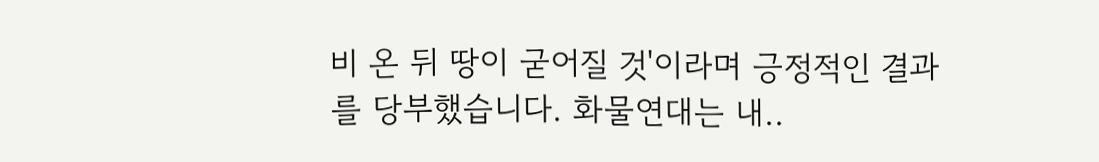비 온 뒤 땅이 굳어질 것'이라며 긍정적인 결과를 당부했습니다. 화물연대는 내..